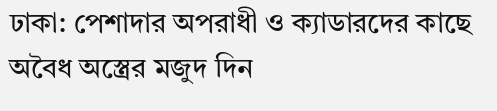ঢাকা: পেশাদার অপরাধী ও ক্যাডারদের কাছে অবৈধ অস্ত্রের মজুদ দিন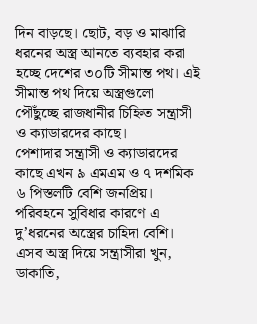দিন বাড়ছে। ছোট, বড় ও মাঝারি ধরনের অস্ত্র আনতে ব্যবহার করা হচ্ছে দেশের ৩০টি সীমান্ত পথ। এই সীমান্ত পথ দিয়ে অস্ত্রগুলো পৌঁছুচ্ছে রাজধানীর চিহ্নিত সন্ত্রাসী ও ক্যাডারদের কাছে।
পেশাদার সন্ত্রাসী ও ক্যাডারদের কাছে এখন ৯ এমএম ও ৭ দশমিক ৬ পিস্তলটি বেশি জনপ্রিয়। পরিবহনে সুবিধার কারণে এ দু’ধরনের অস্ত্রের চাহিদা বেশি। এসব অস্ত্র দিয়ে সন্ত্রাসীরা খুন, ডাকাতি,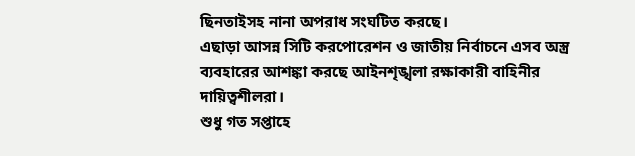ছিনতাইসহ নানা অপরাধ সংঘটিত করছে।
এছাড়া আসন্ন সিটি করপোরেশন ও জাতীয় নির্বাচনে এসব অস্ত্র ব্যবহারের আশঙ্কা করছে আইনশৃঙ্খলা রক্ষাকারী বাহিনীর দায়িত্বশীলরা।
শুধু গত সপ্তাহে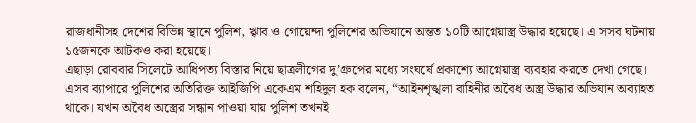রাজধানীসহ দেশের বিভিন্ন স্থানে পুলিশ, ৠাব ও গোয়েন্দা পুলিশের অভিযানে অন্তত ১০টি আগ্নেয়াস্ত্র উদ্ধার হয়েছে। এ সসব ঘটনায় ১৫জনকে আটকও করা হয়েছে।
এছাড়া রোববার সিলেটে আধিপত্য বিস্তার নিয়ে ছাত্রলীগের দু’গ্রুপের মধ্যে সংঘর্ষে প্রকাশ্যে আগ্নেয়াস্ত্র ব্যবহার করতে দেখা গেছে।
এসব ব্যাপারে পুলিশের অতিরিক্ত আইজিপি একেএম শহিদুল হক বলেন, “আইনশৃঙ্খলা বাহিনীর অবৈধ অস্ত্র উদ্ধার অভিযান অব্যাহত থাকে। যখন অবৈধ অস্ত্রের সন্ধান পাওয়া যায় পুলিশ তখনই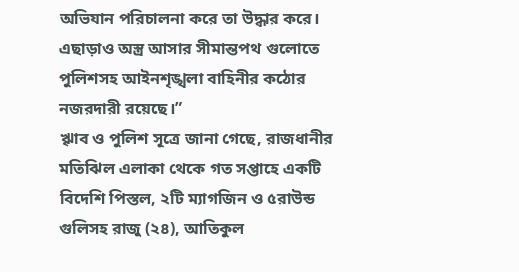অভিযান পরিচালনা করে তা উদ্ধার করে। এছাড়াও অস্ত্র আসার সীমান্তপথ গুলোতে পুলিশসহ আইনশৃঙ্খলা বাহিনীর কঠোর নজরদারী রয়েছে।”
ৠাব ও পুলিশ সূত্রে জানা গেছে, রাজধানীর মতিঝিল এলাকা থেকে গত সপ্তাহে একটি বিদেশি পিস্তল, ২টি ম্যাগজিন ও ৫রাউন্ড গুলিসহ রাজু (২৪), আতিকুল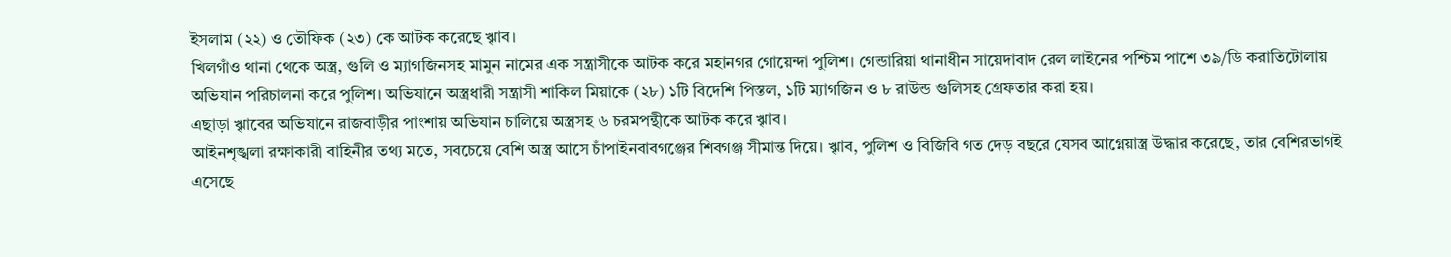ইসলাম (২২) ও তৌফিক (২৩) কে আটক করেছে ৠাব।
খিলগাঁও থানা থেকে অস্ত্র, গুলি ও ম্যাগজিনসহ মামুন নামের এক সন্ত্রাসীকে আটক করে মহানগর গোয়েন্দা পুলিশ। গেন্ডারিয়া থানাধীন সায়েদাবাদ রেল লাইনের পশ্চিম পাশে ৩৯/ডি করাতিটোলায় অভিযান পরিচালনা করে পুলিশ। অভিযানে অস্ত্রধারী সন্ত্রাসী শাকিল মিয়াকে (২৮) ১টি বিদেশি পিস্তল, ১টি ম্যাগজিন ও ৮ রাউন্ড গুলিসহ গ্রেফতার করা হয়।
এছাড়া ৠাবের অভিযানে রাজবাড়ীর পাংশায় অভিযান চালিয়ে অস্ত্রসহ ৬ চরমপন্থীকে আটক করে ৠাব।
আইনশৃঙ্খলা রক্ষাকারী বাহিনীর তথ্য মতে, সবচেয়ে বেশি অস্ত্র আসে চাঁপাইনবাবগঞ্জের শিবগঞ্জ সীমান্ত দিয়ে। ৠাব, পুলিশ ও বিজিবি গত দেড় বছরে যেসব আগ্নেয়াস্ত্র উদ্ধার করেছে, তার বেশিরভাগই এসেছে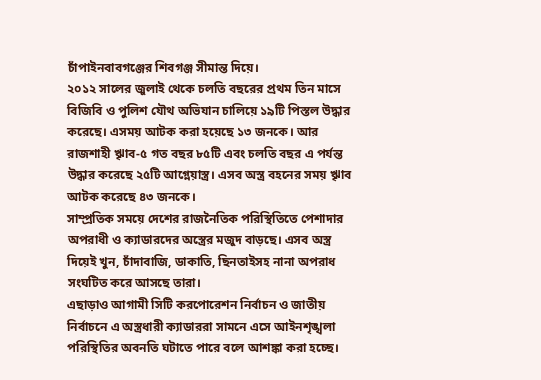চাঁপাইনবাবগঞ্জের শিবগঞ্জ সীমান্ত দিয়ে।
২০১২ সালের জুলাই থেকে চলতি বছরের প্রথম তিন মাসে বিজিবি ও পুলিশ যৌথ অভিযান চালিয়ে ১৯টি পিস্তল উদ্ধার করেছে। এসময় আটক করা হয়েছে ১৩ জনকে। আর রাজশাহী ৠাব-৫ গত বছর ৮৫টি এবং চলতি বছর এ পর্যন্ত উদ্ধার করেছে ২৫টি আগ্নেয়াস্ত্র। এসব অস্ত্র বহনের সময় ৠাব আটক করেছে ৪৩ জনকে।
সাম্প্রতিক সময়ে দেশের রাজনৈতিক পরিস্থিতিতে পেশাদার অপরাধী ও ক্যাডারদের অস্ত্রের মজুদ বাড়ছে। এসব অস্ত্র দিয়েই খুন, চাঁদাবাজি, ডাকাতি, ছিনতাইসহ নানা অপরাধ সংঘটিত করে আসছে তারা।
এছাড়াও আগামী সিটি করপোরেশন নির্বাচন ও জাতীয় নির্বাচনে এ অস্ত্রধারী ক্যাডাররা সামনে এসে আইনশৃঙ্খলা পরিস্থিতির অবনতি ঘটাতে পারে বলে আশঙ্কা করা হচ্ছে।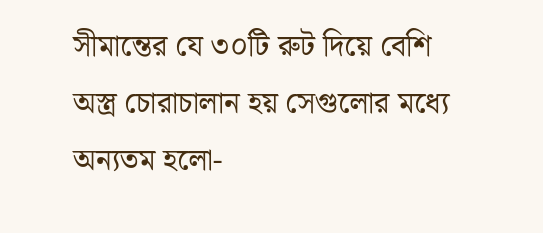সীমান্তের যে ৩০টি রুট দিয়ে বেশি অস্ত্র চোরাচালান হয় সেগুলোর মধ্যে অন্যতম হলো-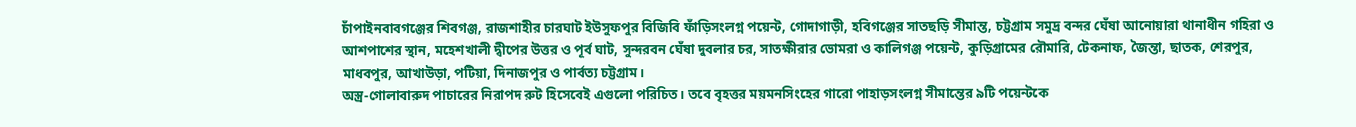চাঁপাইনবাবগঞ্জের শিবগঞ্জ, রাজশাহীর চারঘাট ইউসুফপুর বিজিবি ফাঁড়িসংলগ্ন পয়েন্ট, গোদাগাড়ী, হবিগঞ্জের সাতছড়ি সীমান্ত, চট্টগ্রাম সমুদ্র বন্দর ঘেঁষা আনোয়ারা থানাধীন গহিরা ও আশপাশের স্থান, মহেশখালী দ্বীপের উত্তর ও পূর্ব ঘাট, সুন্দরবন ঘেঁষা দুবলার চর, সাতক্ষীরার ভোমরা ও কালিগঞ্জ পয়েন্ট, কুড়িগ্রামের রৌমারি, টেকনাফ, জৈন্তা, ছাতক, শেরপুর, মাধবপুর, আখাউড়া, পটিয়া, দিনাজপুর ও পার্বত্য চট্টগ্রাম।
অস্ত্র-গোলাবারুদ পাচারের নিরাপদ রুট হিসেবেই এগুলো পরিচিত। তবে বৃহত্তর ময়মনসিংহের গারো পাহাড়সংলগ্ন সীমান্তের ৯টি পয়েন্টকে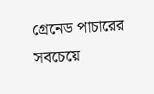গ্রেনেড পাচারের সবচেয়ে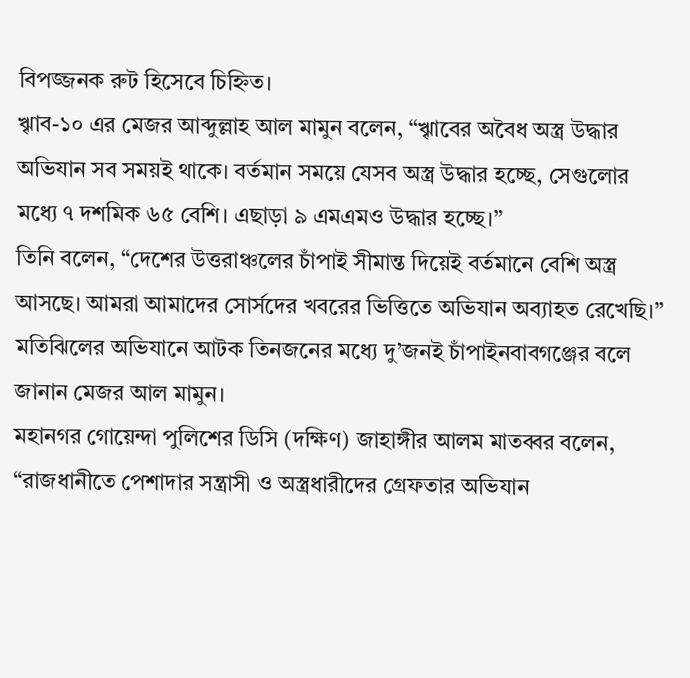বিপজ্জনক রুট হিসেবে চিহ্নিত।
ৠাব-১০ এর মেজর আব্দুল্লাহ আল মামুন বলেন, “ৠাবের অবৈধ অস্ত্র উদ্ধার অভিযান সব সময়ই থাকে। বর্তমান সময়ে যেসব অস্ত্র উদ্ধার হচ্ছে, সেগুলোর মধ্যে ৭ দশমিক ৬৫ বেশি। এছাড়া ৯ এমএমও উদ্ধার হচ্ছে।”
তিনি বলেন, “দেশের উত্তরাঞ্চলের চাঁপাই সীমান্ত দিয়েই বর্তমানে বেশি অস্ত্র আসছে। আমরা আমাদের সোর্সদের খবরের ভিত্তিতে অভিযান অব্যাহত রেখেছি।”
মতিঝিলের অভিযানে আটক তিনজনের মধ্যে দু’জনই চাঁপাইনবাবগঞ্জের বলে জানান মেজর আল মামুন।
মহানগর গোয়েন্দা পুলিশের ডিসি (দক্ষিণ) জাহাঙ্গীর আলম মাতব্বর বলেন, “রাজধানীতে পেশাদার সন্ত্রাসী ও অস্ত্রধারীদের গ্রেফতার অভিযান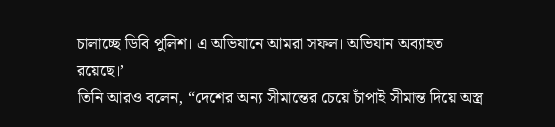চালাচ্ছে ডিবি পুলিশ। এ অভিযানে আমরা সফল। অভিযান অব্যাহত রয়েছে।’
তিনি আরও বলেন, “দেশের অন্য সীমান্তের চেয়ে চাঁপাই সীমান্ত দিয়ে অস্ত্র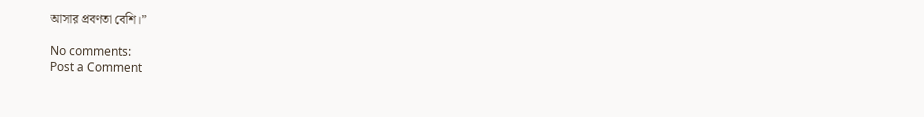আসার প্রবণতা বেশি।”

No comments:
Post a Comment